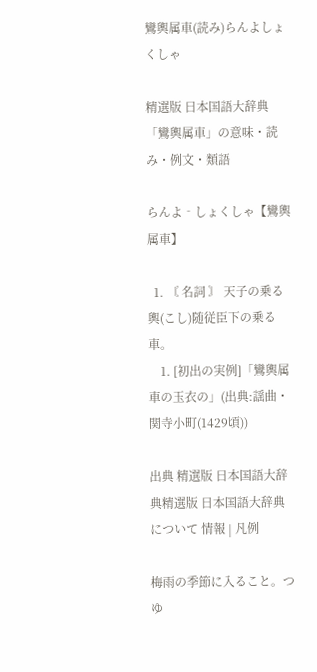鸞輿属車(読み)らんよしょくしゃ

精選版 日本国語大辞典 「鸞輿属車」の意味・読み・例文・類語

らんよ‐しょくしゃ【鸞輿属車】

  1. 〘 名詞 〙 天子の乗る輿(こし)随従臣下の乗る車。
    1. [初出の実例]「鸞輿属車の玉衣の」(出典:謡曲・関寺小町(1429頃))

出典 精選版 日本国語大辞典精選版 日本国語大辞典について 情報 | 凡例

梅雨の季節に入ること。つゆ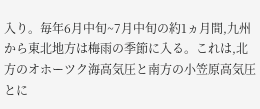入り。毎年6月中旬~7月中旬の約1ヵ月間,九州から東北地方は梅雨の季節に入る。これは,北方のオホーツク海高気圧と南方の小笠原高気圧とに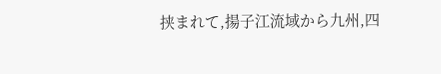挟まれて,揚子江流域から九州,四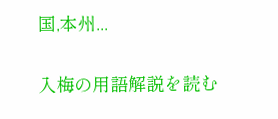国,本州...

入梅の用語解説を読む